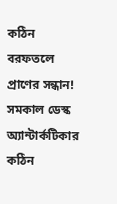কঠিন বরফতলে প্রাণের সন্ধান!
সমকাল ডেস্ক
অ্যান্টার্কটিকার কঠিন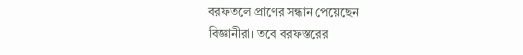বরফতলে প্রাণের সন্ধান পেয়েছেন
বিজ্ঞানীরা। তবে বরফস্তরের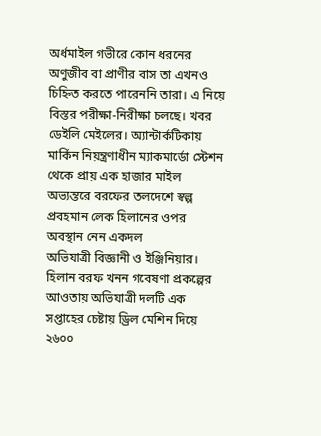অর্ধমাইল গভীরে কোন ধরনের অণুজীব বা প্রাণীর বাস তা এখনও চিহ্নিত করতে পারেননি তারা। এ নিয়ে বিস্তর পরীক্ষা-নিরীক্ষা চলছে। খবর ডেইলি মেইলের। অ্যান্টার্কটিকায় মার্কিন নিয়ন্ত্রণাধীন ম্যাকমার্ডো স্টেশন থেকে প্রায় এক হাজার মাইল অভ্যন্তরে বরফের তলদেশে স্বল্প প্রবহমান লেক হিলানের ওপর অবস্থান নেন একদল
অভিযাত্রী বিজ্ঞানী ও ইঞ্জিনিয়ার। হিলান বরফ খনন গবেষণা প্রকল্পের আওতায় অভিযাত্রী দলটি এক সপ্তাহের চেষ্টায় ড্রিল মেশিন দিয়ে ২৬০০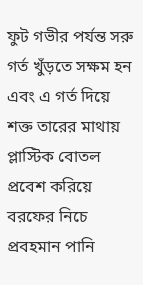ফুট গভীর পর্যন্ত সরু গর্ত খুঁড়তে সক্ষম হন এবং এ গর্ত দিয়ে শক্ত তারের মাথায় প্লাস্টিক বোতল প্রবেশ করিয়ে বরফের নিচে প্রবহমান পানি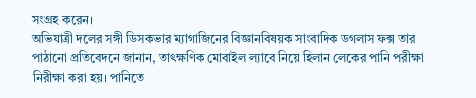সংগ্রহ করেন।
অভিযাত্রী দলের সঙ্গী ডিসকভার ম্যাগাজিনের বিজ্ঞানবিষয়ক সাংবাদিক ডগলাস ফক্স তার পাঠানো প্রতিবেদনে জানান, তাৎক্ষণিক মোবাইল ল্যাবে নিয়ে হিলান লেকের পানি পরীক্ষা নিরীক্ষা করা হয়। পানিতে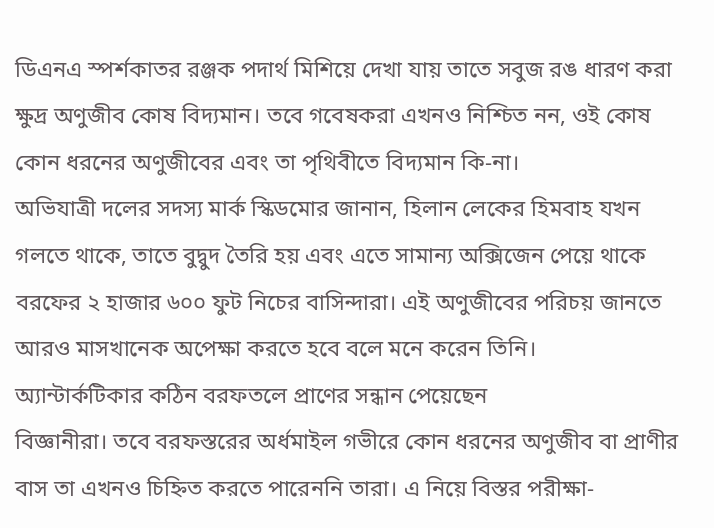ডিএনএ স্পর্শকাতর রঞ্জক পদার্থ মিশিয়ে দেখা যায় তাতে সবুজ রঙ ধারণ করা ক্ষুদ্র অণুজীব কোষ বিদ্যমান। তবে গবেষকরা এখনও নিশ্চিত নন, ওই কোষ কোন ধরনের অণুজীবের এবং তা পৃথিবীতে বিদ্যমান কি-না।
অভিযাত্রী দলের সদস্য মার্ক স্কিডমোর জানান, হিলান লেকের হিমবাহ যখন গলতে থাকে, তাতে বুদ্বুদ তৈরি হয় এবং এতে সামান্য অক্সিজেন পেয়ে থাকে বরফের ২ হাজার ৬০০ ফুট নিচের বাসিন্দারা। এই অণুজীবের পরিচয় জানতে আরও মাসখানেক অপেক্ষা করতে হবে বলে মনে করেন তিনি।
অ্যান্টার্কটিকার কঠিন বরফতলে প্রাণের সন্ধান পেয়েছেন
বিজ্ঞানীরা। তবে বরফস্তরের অর্ধমাইল গভীরে কোন ধরনের অণুজীব বা প্রাণীর বাস তা এখনও চিহ্নিত করতে পারেননি তারা। এ নিয়ে বিস্তর পরীক্ষা-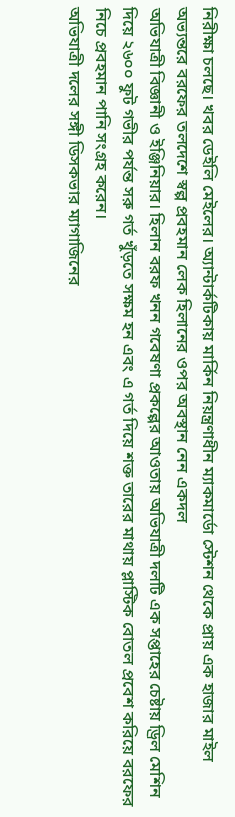নিরীক্ষা চলছে। খবর ডেইলি মেইলের। অ্যান্টার্কটিকায় মার্কিন নিয়ন্ত্রণাধীন ম্যাকমার্ডো স্টেশন থেকে প্রায় এক হাজার মাইল অভ্যন্তরে বরফের তলদেশে স্বল্প প্রবহমান লেক হিলানের ওপর অবস্থান নেন একদল
অভিযাত্রী বিজ্ঞানী ও ইঞ্জিনিয়ার। হিলান বরফ খনন গবেষণা প্রকল্পের আওতায় অভিযাত্রী দলটি এক সপ্তাহের চেষ্টায় ড্রিল মেশিন দিয়ে ২৬০০ ফুট গভীর পর্যন্ত সরু গর্ত খুঁড়তে সক্ষম হন এবং এ গর্ত দিয়ে শক্ত তারের মাথায় প্লাস্টিক বোতল প্রবেশ করিয়ে বরফের নিচে প্রবহমান পানি সংগ্রহ করেন।
অভিযাত্রী দলের সঙ্গী ডিসকভার ম্যাগাজিনের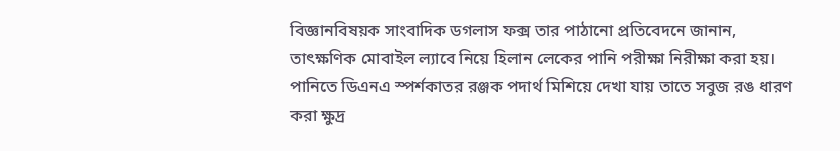বিজ্ঞানবিষয়ক সাংবাদিক ডগলাস ফক্স তার পাঠানো প্রতিবেদনে জানান, তাৎক্ষণিক মোবাইল ল্যাবে নিয়ে হিলান লেকের পানি পরীক্ষা নিরীক্ষা করা হয়। পানিতে ডিএনএ স্পর্শকাতর রঞ্জক পদার্থ মিশিয়ে দেখা যায় তাতে সবুজ রঙ ধারণ করা ক্ষুদ্র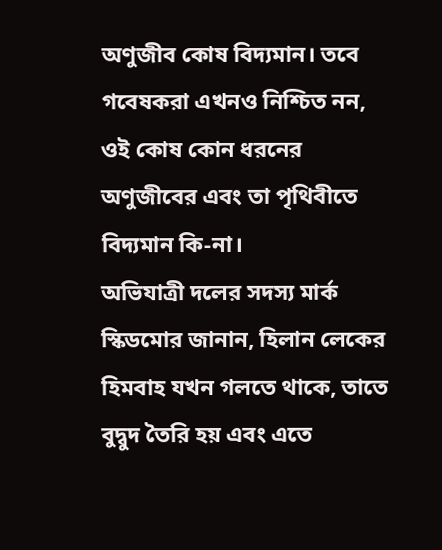অণুজীব কোষ বিদ্যমান। তবে গবেষকরা এখনও নিশ্চিত নন, ওই কোষ কোন ধরনের অণুজীবের এবং তা পৃথিবীতে বিদ্যমান কি-না।
অভিযাত্রী দলের সদস্য মার্ক স্কিডমোর জানান, হিলান লেকের হিমবাহ যখন গলতে থাকে, তাতে বুদ্বুদ তৈরি হয় এবং এতে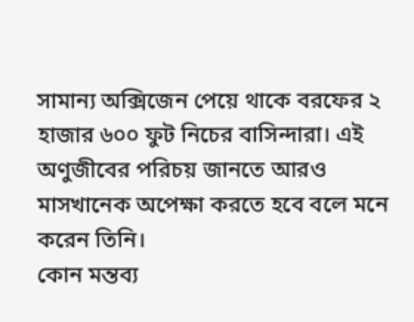সামান্য অক্সিজেন পেয়ে থাকে বরফের ২ হাজার ৬০০ ফুট নিচের বাসিন্দারা। এই অণুজীবের পরিচয় জানতে আরও মাসখানেক অপেক্ষা করতে হবে বলে মনে করেন তিনি।
কোন মন্তব্য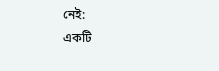নেই:
একটি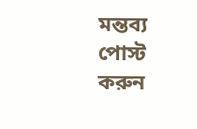মন্তব্য পোস্ট করুন